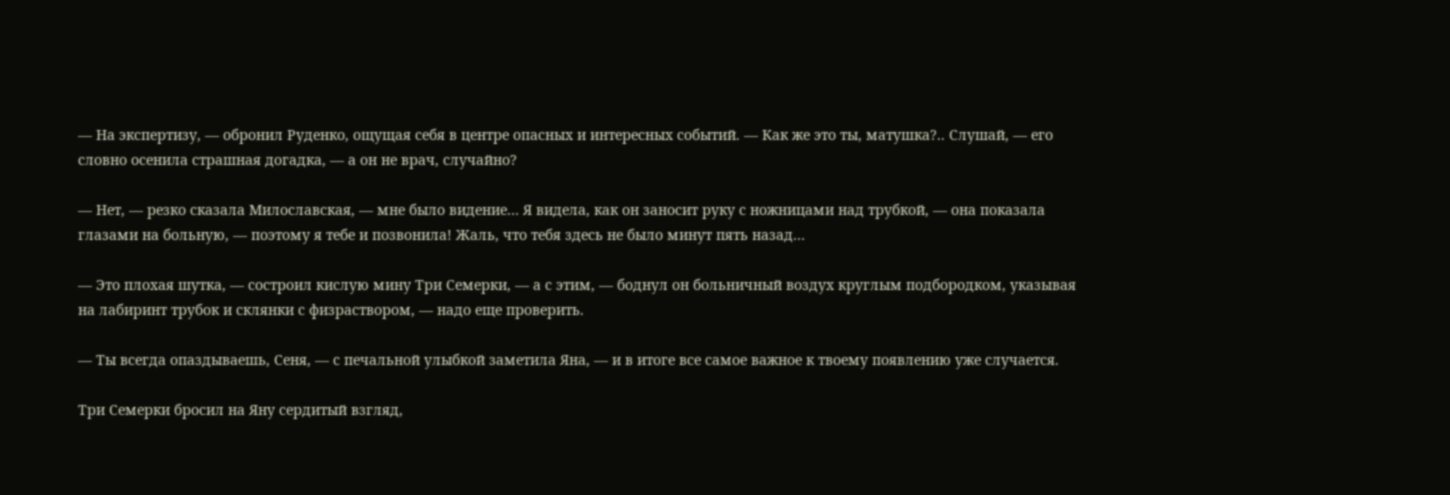— На экспертизу, — обронил Руденко, ощущая себя в центре опасных и интересных событий. — Как же это ты, матушка?.. Слушай, — его словно осенила страшная догадка, — а он не врач, случайно?

— Нет, — резко сказала Милославская, — мне было видение… Я видела, как он заносит руку с ножницами над трубкой, — она показала глазами на больную, — поэтому я тебе и позвонила! Жаль, что тебя здесь не было минут пять назад…

— Это плохая шутка, — состроил кислую мину Три Семерки, — а с этим, — боднул он больничный воздух круглым подбородком, указывая на лабиринт трубок и склянки с физраствором, — надо еще проверить.

— Ты всегда опаздываешь, Сеня, — с печальной улыбкой заметила Яна, — и в итоге все самое важное к твоему появлению уже случается.

Три Семерки бросил на Яну сердитый взгляд,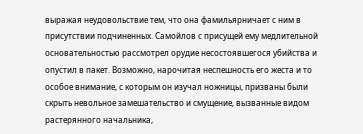выражая неудовольствие тем, что она фамильярничает с ним в присутствии подчиненных. Самойлов с присущей ему медлительной основательностью рассмотрел орудие несостоявшегося убийства и опустил в пакет. Возможно, нарочитая неспешность его жеста и то особое внимание, с которым он изучал ножницы, призваны были скрыть невольное замешательство и смущение, вызванные видом растерянного начальника,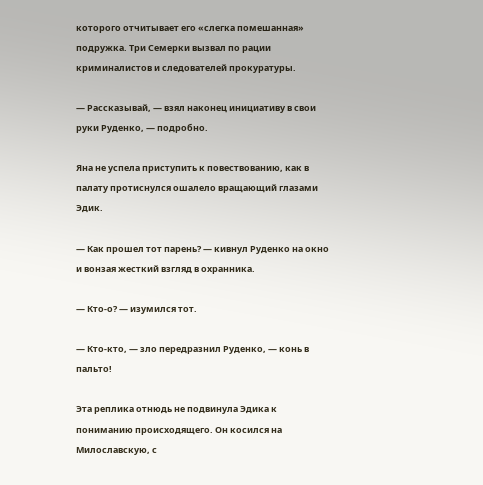которого отчитывает его «слегка помешанная» подружка. Три Семерки вызвал по рации криминалистов и следователей прокуратуры.

— Рассказывай, — взял наконец инициативу в свои руки Руденко, — подробно.

Яна не успела приступить к повествованию, как в палату протиснулся ошалело вращающий глазами Эдик.

— Как прошел тот парень? — кивнул Руденко на окно и вонзая жесткий взгляд в охранника.

— Кто-о? — изумился тот.

— Кто-кто, — зло передразнил Руденко, — конь в пальто!

Эта реплика отнюдь не подвинула Эдика к пониманию происходящего. Он косился на Милославскую, с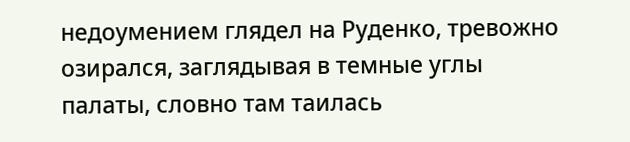недоумением глядел на Руденко, тревожно озирался, заглядывая в темные углы палаты, словно там таилась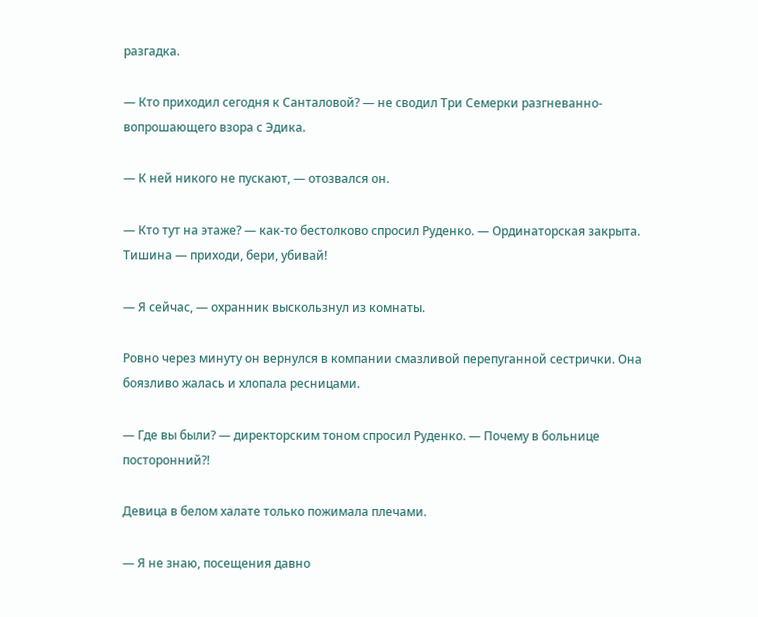разгадка.

— Кто приходил сегодня к Санталовой? — не сводил Три Семерки разгневанно-вопрошающего взора с Эдика.

— К ней никого не пускают, — отозвался он.

— Кто тут на этаже? — как-то бестолково спросил Руденко. — Ординаторская закрыта. Тишина — приходи, бери, убивай!

— Я сейчас, — охранник выскользнул из комнаты.

Ровно через минуту он вернулся в компании смазливой перепуганной сестрички. Она боязливо жалась и хлопала ресницами.

— Где вы были? — директорским тоном спросил Руденко. — Почему в больнице посторонний?!

Девица в белом халате только пожимала плечами.

— Я не знаю, посещения давно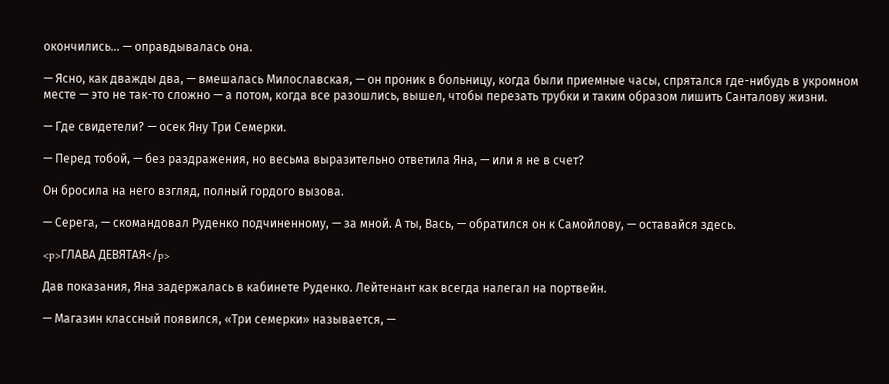окончились… — оправдывалась она.

— Ясно, как дважды два, — вмешалась Милославская, — он проник в больницу, когда были приемные часы, спрятался где-нибудь в укромном месте — это не так-то сложно — а потом, когда все разошлись, вышел, чтобы перезать трубки и таким образом лишить Санталову жизни.

— Где свидетели? — осек Яну Три Семерки.

— Перед тобой, — без раздражения, но весьма выразительно ответила Яна, — или я не в счет?

Он бросила на него взгляд, полный гордого вызова.

— Серега, — скомандовал Руденко подчиненному, — за мной. А ты, Вась, — обратился он к Самойлову, — оставайся здесь.

<p>ГЛАВА ДЕВЯТАЯ</p>

Дав показания, Яна задержалась в кабинете Руденко. Лейтенант как всегда налегал на портвейн.

— Магазин классный появился, «Три семерки» называется, —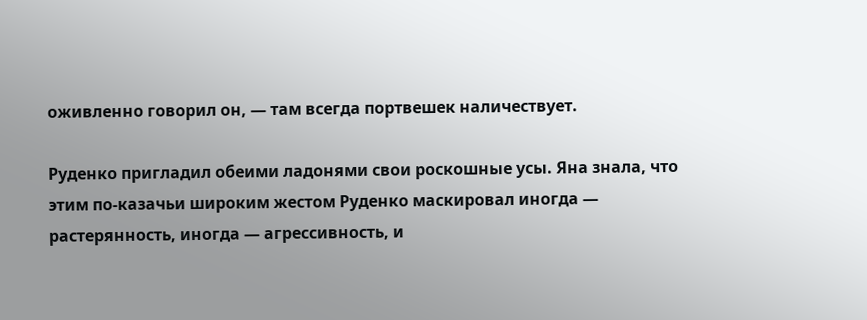оживленно говорил он, — там всегда портвешек наличествует.

Руденко пригладил обеими ладонями свои роскошные усы. Яна знала, что этим по-казачьи широким жестом Руденко маскировал иногда — растерянность, иногда — агрессивность, и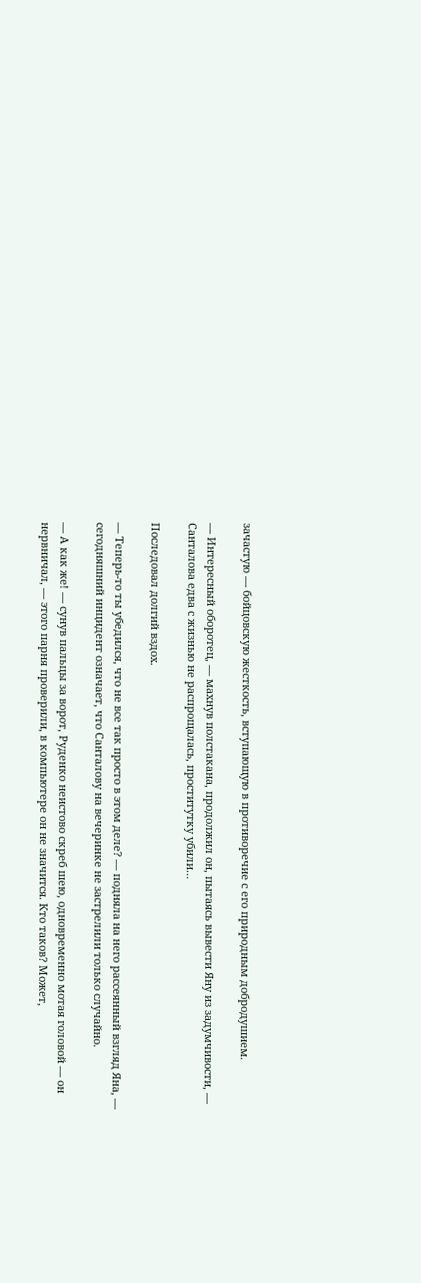зачастую — бойцовскую жесткость, вступающую в противоречие с его природным добродушием.

— Интересный оборотец, — махнув полстакана, продолжил он, пытаясь вывести Яну из задумчивости, — Санталова едва с жизнью не распрощалась, проститутку убили…

Последовал долгий вздох.

— Теперь-то ты убедился, что не все так просто в этом деле? — подняла на него рассеянный взгляд Яна, — сегодняшний инцидент означает, что Санталову на вечеринке не застрелили только случайно.

— А как же! — сунув пальцы за ворот, Руденко неистово скреб шею, одновременно мотая головой — он нервничал, — этого парня проверили, в компьютере он не значится. Кто таков? Может,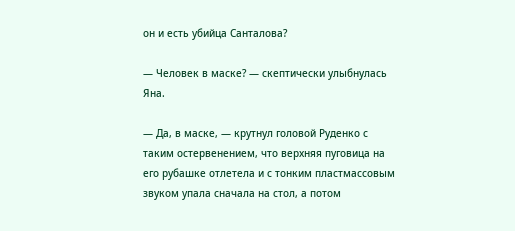он и есть убийца Санталова?

— Человек в маске? — скептически улыбнулась Яна.

— Да, в маске, — крутнул головой Руденко с таким остервенением, что верхняя пуговица на его рубашке отлетела и с тонким пластмассовым звуком упала сначала на стол, а потом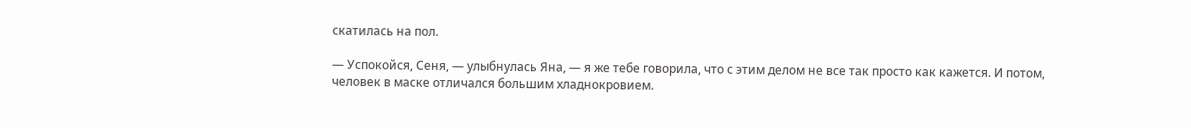скатилась на пол.

— Успокойся, Сеня, — улыбнулась Яна, — я же тебе говорила, что с этим делом не все так просто как кажется. И потом, человек в маске отличался большим хладнокровием.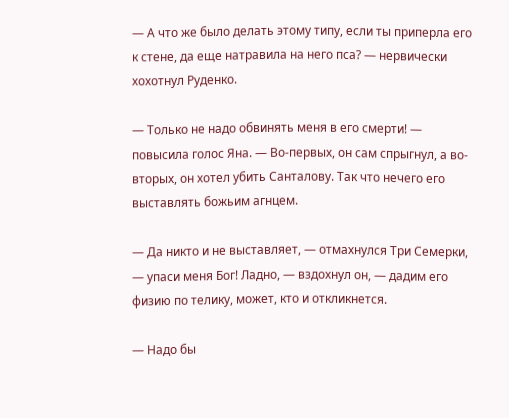— А что же было делать этому типу, если ты приперла его к стене, да еще натравила на него пса? — нервически хохотнул Руденко.

— Только не надо обвинять меня в его смерти! — повысила голос Яна. — Во-первых, он сам спрыгнул, а во-вторых, он хотел убить Санталову. Так что нечего его выставлять божьим агнцем.

— Да никто и не выставляет, — отмахнулся Три Семерки, — упаси меня Бог! Ладно, — вздохнул он, — дадим его физию по телику, может, кто и откликнется.

— Надо бы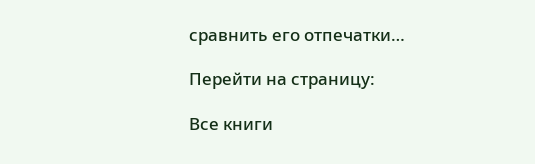сравнить его отпечатки…

Перейти на страницу:

Все книги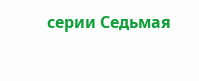серии Седьмая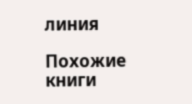линия

Похожие книги